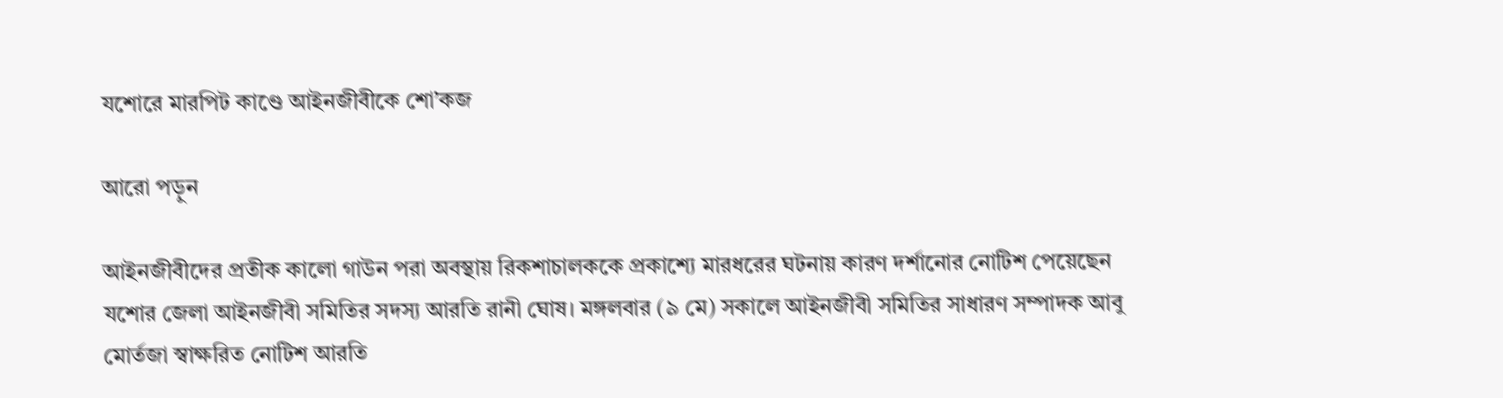যশোরে মারপিট কাণ্ডে আইনজীবীকে শো’কজ

আরো পড়ুন

আইনজীবীদের প্রতীক কালো গাউন পরা অবস্থায় রিকশাচালককে প্রকাশ্যে মারধরের ঘটনায় কারণ দর্শানোর নোটিশ পেয়েছেন যশোর জেলা আইনজীবী সমিতির সদস্য আরতি রানী ঘোষ। মঙ্গলবার (৯ মে) সকালে আইনজীবী সমিতির সাধারণ সম্পাদক আবু মোর্তজা স্বাক্ষরিত নোটিশ আরতি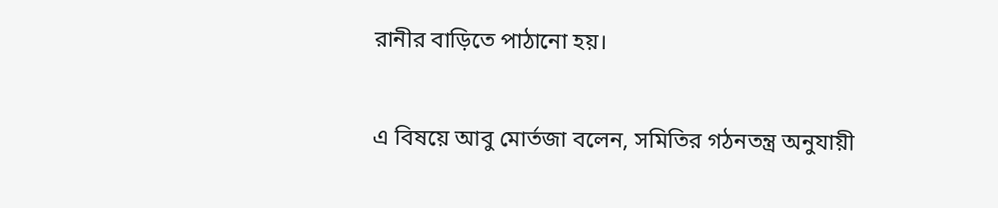রানীর বাড়িতে পাঠানো হয়।

এ বিষয়ে আবু মোর্তজা বলেন, সমিতির গঠনতন্ত্র অনুযায়ী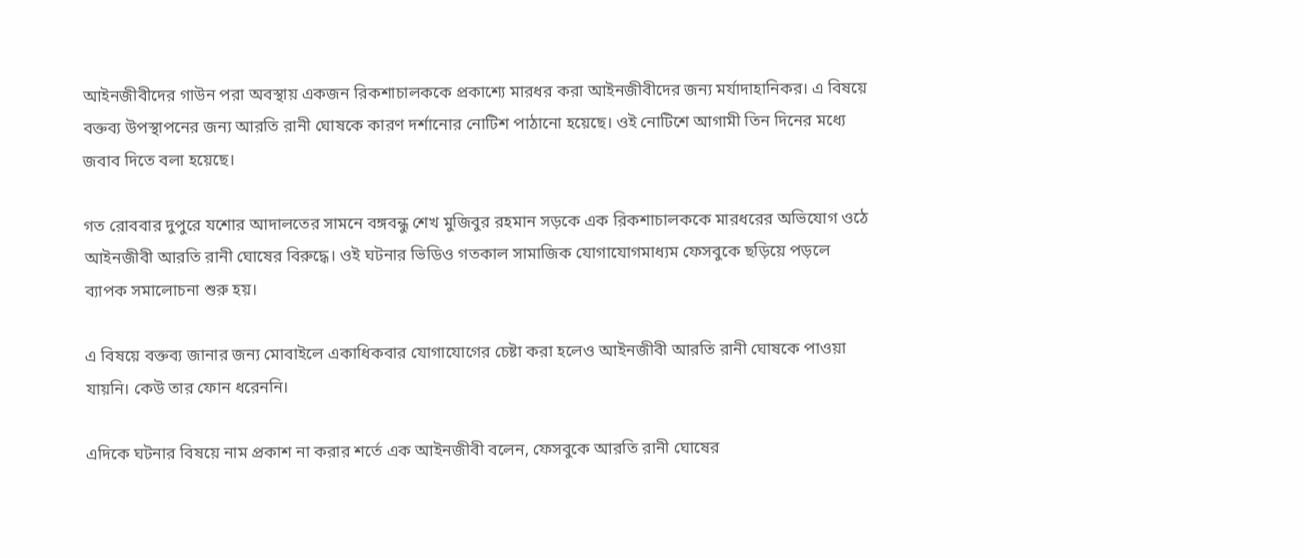আইনজীবীদের গাউন পরা অবস্থায় একজন রিকশাচালককে প্রকাশ্যে মারধর করা আইনজীবীদের জন্য মর্যাদাহানিকর। এ বিষয়ে বক্তব্য উপস্থাপনের জন্য আরতি রানী ঘোষকে কারণ দর্শানোর নোটিশ পাঠানো হয়েছে। ওই নোটিশে আগামী তিন দিনের মধ্যে জবাব দিতে বলা হয়েছে।

গত রোববার দুপুরে যশোর আদালতের সামনে বঙ্গবন্ধু শেখ মুজিবুর রহমান সড়কে এক রিকশাচালককে মারধরের অভিযোগ ওঠে আইনজীবী আরতি রানী ঘোষের বিরুদ্ধে। ওই ঘটনার ভিডিও গতকাল সামাজিক যোগাযোগমাধ্যম ফেসবুকে ছড়িয়ে পড়লে ব্যাপক সমালোচনা শুরু হয়।

এ বিষয়ে বক্তব্য জানার জন্য মোবাইলে একাধিকবার যোগাযোগের চেষ্টা করা হলেও আইনজীবী আরতি রানী ঘোষকে পাওয়া যায়নি। কেউ তার ফোন ধরেননি।

এদিকে ঘটনার বিষয়ে নাম প্রকাশ না করার শর্তে এক আইনজীবী বলেন, ফেসবুকে আরতি রানী ঘোষের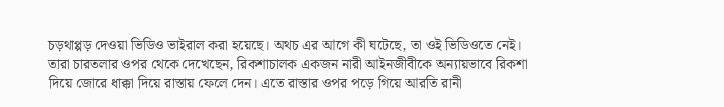চড়থাপ্পড় দেওয়া ভিডিও ভাইরাল করা হয়েছে। অথচ এর আগে কী ঘটেছে, তা ওই ভিডিওতে নেই। তারা চারতলার ওপর থেকে দেখেছেন, রিকশাচালক একজন নারী আইনজীবীকে অন্যায়ভাবে রিকশা দিয়ে জোরে ধাক্কা দিয়ে রাস্তায় ফেলে দেন। এতে রাস্তার ওপর পড়ে গিয়ে আরতি রানী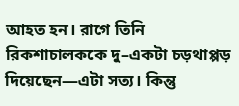আহত হন। রাগে তিনি রিকশাচালককে দু–একটা চড়থাপ্পড় দিয়েছেন—এটা সত্য। কিন্তু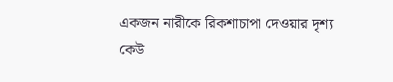একজন নারীকে রিকশাচাপা দেওয়ার দৃশ্য কেউ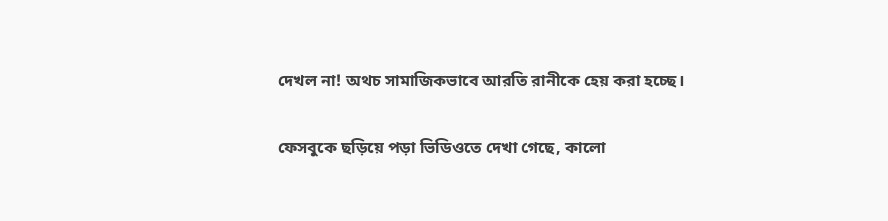দেখল না! অথচ সামাজিকভাবে আরতি রানীকে হেয় করা হচ্ছে।

ফেসবুকে ছড়িয়ে পড়া ভিডিওতে দেখা গেছে, কালো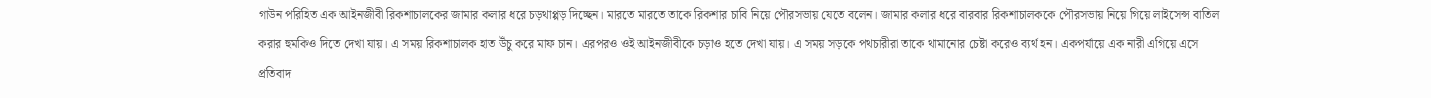গাউন পরিহিত এক আইনজীবী রিকশাচালকের জামার কলার ধরে চড়থাপ্পড় দিচ্ছেন। মারতে মারতে তাকে রিকশার চাবি নিয়ে পৌরসভায় যেতে বলেন। জামার কলার ধরে বারবার রিকশাচালককে পৌরসভায় নিয়ে গিয়ে লাইসেন্স বাতিল করার হুমকিও দিতে দেখা যায়। এ সময় রিকশাচালক হাত উঁচু করে মাফ চান। এরপরও ওই আইনজীবীকে চড়াও হতে দেখা যায়। এ সময় সড়কে পথচারীরা তাকে থামানোর চেষ্টা করেও ব্যর্থ হন। একপর্যায়ে এক নারী এগিয়ে এসে প্রতিবাদ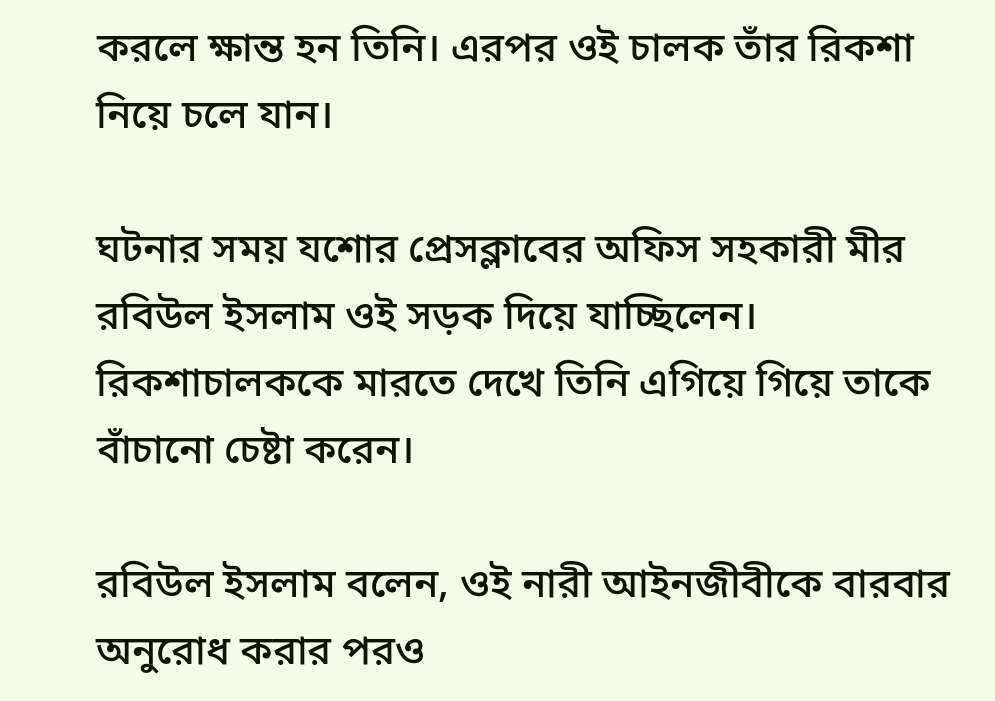করলে ক্ষান্ত হন তিনি। এরপর ওই চালক তাঁর রিকশা নিয়ে চলে যান।

ঘটনার সময় যশোর প্রেসক্লাবের অফিস সহকারী মীর রবিউল ইসলাম ওই সড়ক দিয়ে যাচ্ছিলেন। রিকশাচালককে মারতে দেখে তিনি এগিয়ে গিয়ে তাকে বাঁচানো চেষ্টা করেন।

রবিউল ইসলাম বলেন, ওই নারী আইনজীবীকে বারবার অনুরোধ করার পরও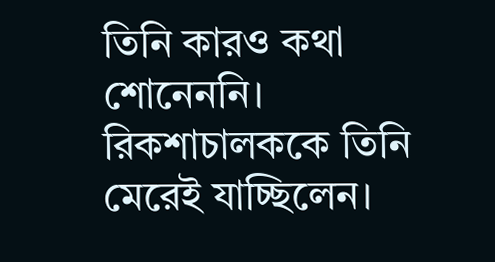তিনি কারও কথা শোনেননি। রিকশাচালককে তিনি মেরেই যাচ্ছিলেন।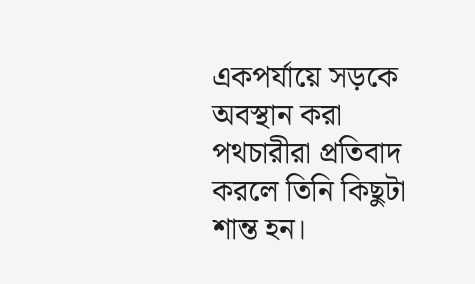একপর্যায়ে সড়কে অবস্থান করা পথচারীরা প্রতিবাদ করলে তিনি কিছুটা শান্ত হন।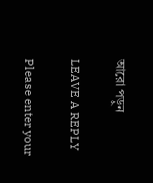আরো পড়ুন

LEAVE A REPLY

Please enter your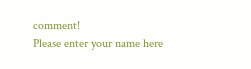comment!
Please enter your name here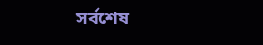সর্বশেষ